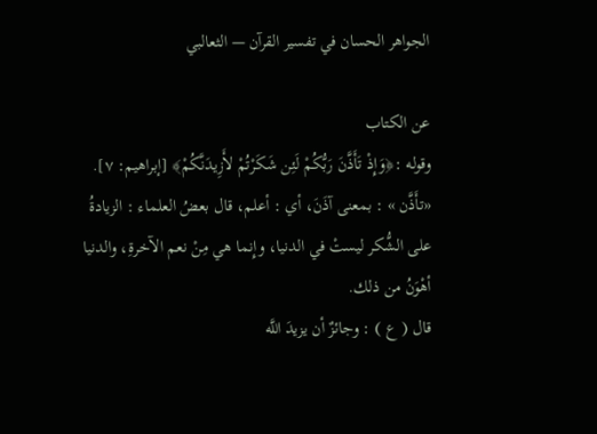الجواهر الحسان في تفسير القرآن — الثعالبي

عن الكتاب
وقوله :﴿وَإِذْ تَأَذَّنَ رَبُّكُمْ لَئِن شَكَرْتُمْ لأَزِيدَنَّكُمْ﴾ [إبراهيم: ٧].
«تأَذَّن » : بمعنى آذَنَ، أي : أعلم، قال بعضُ العلماء : الزيادةُ على الشُّكر ليستْ في الدنيا، وإِنما هي مِنْ نعم الآخرةِ، والدنيا أهْوَنُ من ذلك.
قال ( ع ) : وجائزٌ أن يزيدَ اللَّه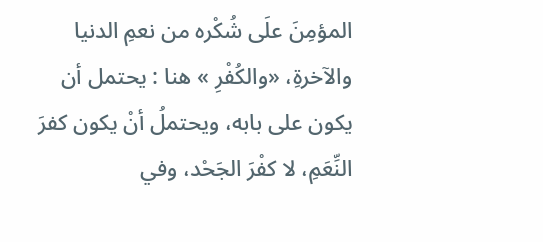المؤمِنَ علَى شُكْره من نعمِ الدنيا والآخرةِ، «والكُفْرِ » هنا : يحتمل أن يكون على بابه، ويحتملُ أنْ يكون كفرَ النِّعَمِ، لا كفْرَ الجَحْد، وفي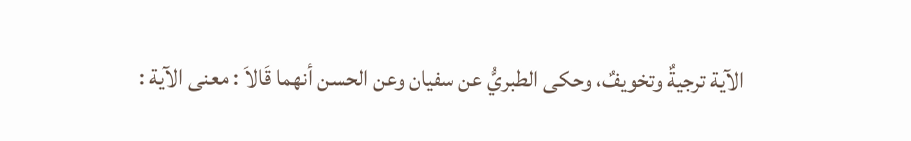الآية ترجيةٌ وتخويفٌ، وحكى الطبريُّ عن سفيان وعن الحسن أنهما قَالاَ : معنى الآية :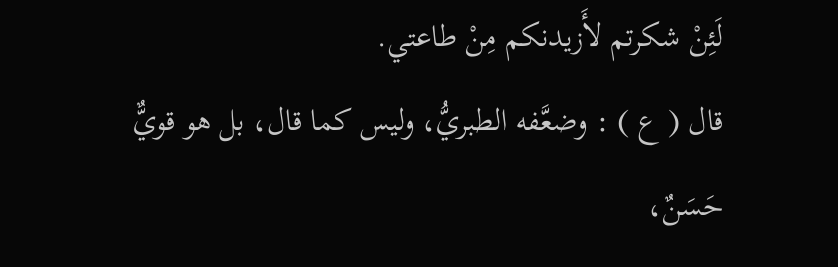لَئِنْ شكرتم لأَزيدنكم مِنْ طاعتي.
قال ( ع ) : وضعَّفه الطبريُّ، وليس كما قال، بل هو قويٌّ حَسَنٌ،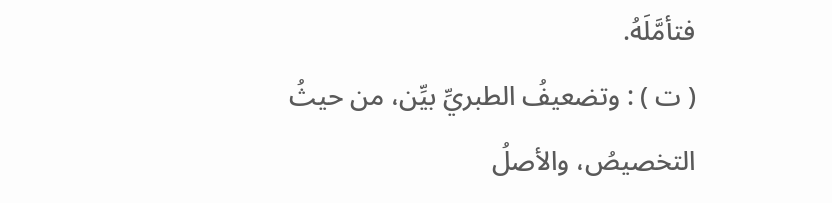فتأمَّلَهُ.
( ت ) : وتضعيفُ الطبريِّ بيِّن، من حيثُ التخصيصُ، والأصلُ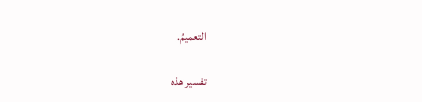التعميمُ.

تفسير هذه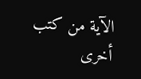الآية من كتب أخرى